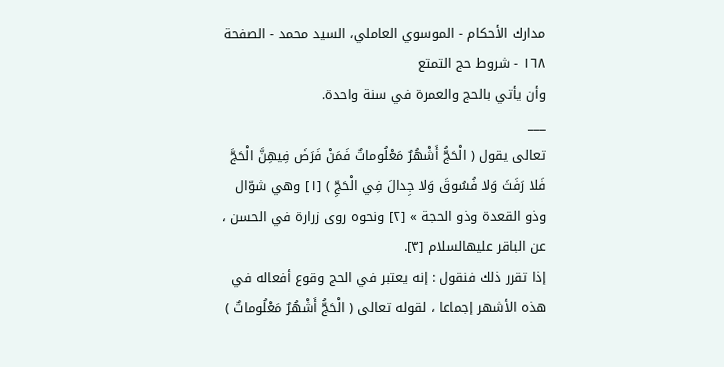مدارك الأحكام - الموسوي العاملي، السيد محمد - الصفحة ١٦٨ - شروط حج التمتع
وأن يأتي بالحج والعمرة في سنة واحدة.
___
تعالى يقول ( الْحَجُّ أَشْهُرٌ مَعْلُوماتٌ فَمَنْ فَرَضَ فِيهِنَّ الْحَجَّ فَلا رَفَثَ وَلا فُسُوقَ وَلا جِدالَ فِي الْحَجِّ ) [١] وهي شوّال وذو القعدة وذو الحجة » [٢] ونحوه روى زرارة في الحسن ، عن الباقر عليهالسلام [٣].
إذا تقرر ذلك فنقول : إنه يعتبر في الحج وقوع أفعاله في هذه الأشهر إجماعا ، لقوله تعالى ( الْحَجُّ أَشْهُرٌ مَعْلُوماتٌ )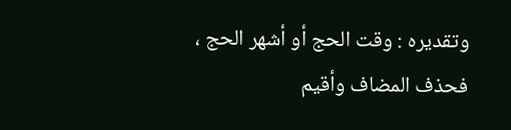وتقديره : وقت الحج أو أشهر الحج ، فحذف المضاف وأقيم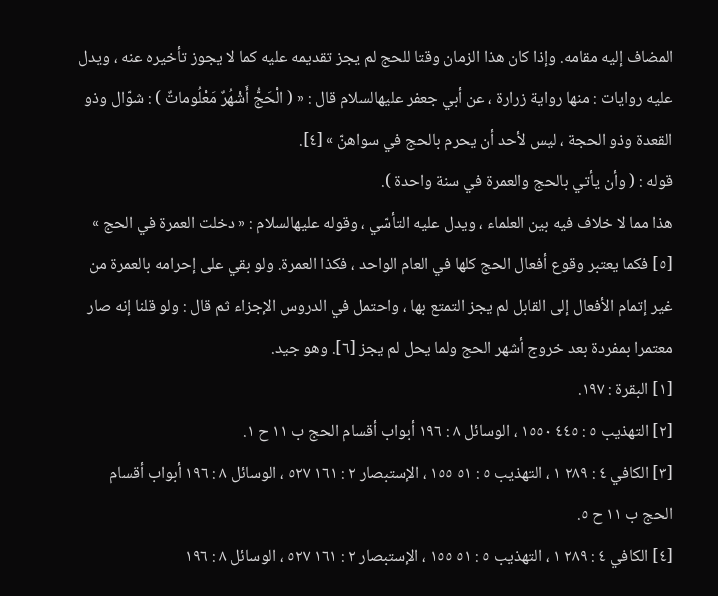المضاف إليه مقامه. وإذا كان هذا الزمان وقتا للحج لم يجز تقديمه عليه كما لا يجوز تأخيره عنه ، ويدل عليه روايات : منها رواية زرارة ، عن أبي جعفر عليهالسلام قال : « ( الْحَجُّ أَشْهُرٌ مَعْلُوماتٌ ) : شوّال وذو القعدة وذو الحجة ، ليس لأحد أن يحرم بالحج في سواهنّ » [٤].
قوله : ( وأن يأتي بالحج والعمرة في سنة واحدة ).
هذا مما لا خلاف فيه بين العلماء ، ويدل عليه التأسّي ، وقوله عليهالسلام : « دخلت العمرة في الحج » [٥] فكما يعتبر وقوع أفعال الحج كلها في العام الواحد ، فكذا العمرة. ولو بقي على إحرامه بالعمرة من غير إتمام الأفعال إلى القابل لم يجز التمتع بها ، واحتمل في الدروس الإجزاء ثم قال : ولو قلنا إنه صار معتمرا بمفردة بعد خروج أشهر الحج ولما يحل لم يجز [٦]. وهو جيد.
[١] البقرة : ١٩٧.
[٢] التهذيب ٥ : ٤٤٥ ١٥٥٠ ، الوسائل ٨ : ١٩٦ أبواب أقسام الحج ب ١١ ح ١.
[٣] الكافي ٤ : ٢٨٩ ١ ، التهذيب ٥ : ٥١ ١٥٥ ، الإستبصار ٢ : ١٦١ ٥٢٧ ، الوسائل ٨ : ١٩٦ أبواب أقسام الحج ب ١١ ح ٥.
[٤] الكافي ٤ : ٢٨٩ ١ ، التهذيب ٥ : ٥١ ١٥٥ ، الإستبصار ٢ : ١٦١ ٥٢٧ ، الوسائل ٨ : ١٩٦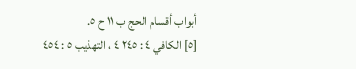أبواب أقسام الحج ب ١١ ح ٥.
[٥] الكافي ٤ : ٢٤٥ ٤ ، التهذيب ٥ : ٤٥٤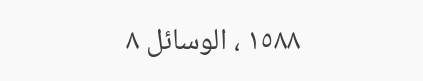١٥٨٨ ، الوسائل ٨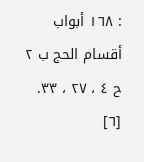: ١٦٨ أبواب أقسام الحج ب ٢ ح ٤ ، ٢٧ ، ٣٣.
[٦]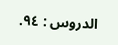الدروس : ٩٤.